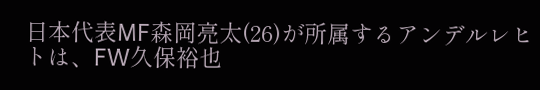日本代表MF森岡亮太(26)が所属するアンデルレヒトは、FW久保裕也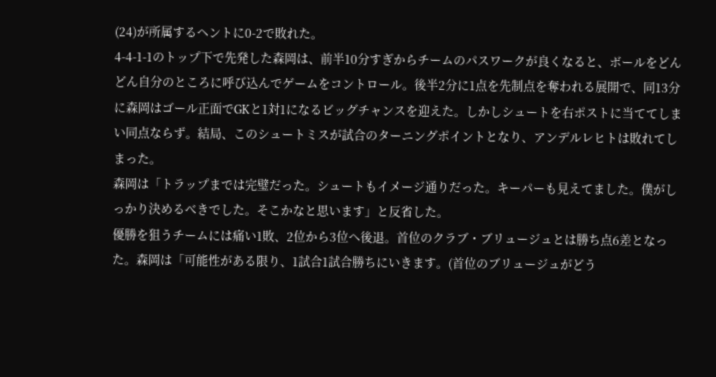(24)が所属するヘントに0-2で敗れた。
4-4-1-1のトップ下で先発した森岡は、前半10分すぎからチームのパスワークが良くなると、ボールをどんどん自分のところに呼び込んでゲームをコントロール。後半2分に1点を先制点を奪われる展開で、同13分に森岡はゴール正面でGKと1対1になるビッグチャンスを迎えた。しかしシュートを右ポストに当ててしまい同点ならず。結局、このシュートミスが試合のターニングポイントとなり、アンデルレヒトは敗れてしまった。
森岡は「トラップまでは完璧だった。シュートもイメージ通りだった。キーパーも見えてました。僕がしっかり決めるべきでした。そこかなと思います」と反省した。
優勝を狙うチームには痛い1敗、2位から3位へ後退。首位のクラブ・ブリュージュとは勝ち点6差となった。森岡は「可能性がある限り、1試合1試合勝ちにいきます。(首位のブリュージュがどう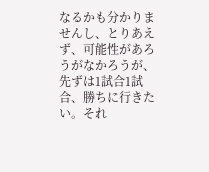なるかも分かりませんし、とりあえず、可能性があろうがなかろうが、先ずは1試合1試合、勝ちに行きたい。それ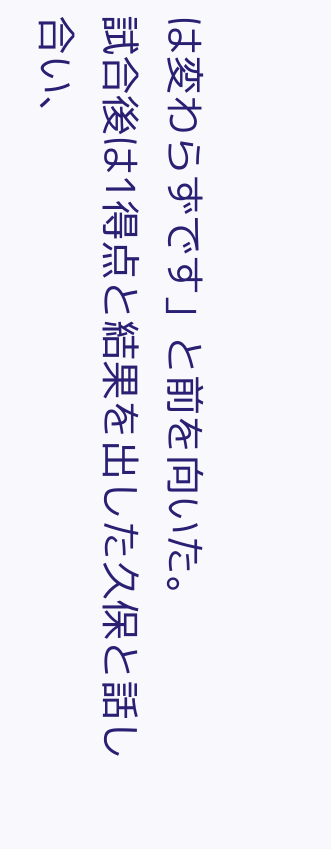は変わらずです」と前を向いた。
試合後は1得点と結果を出した久保と話し合い、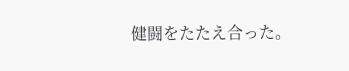健闘をたたえ合った。